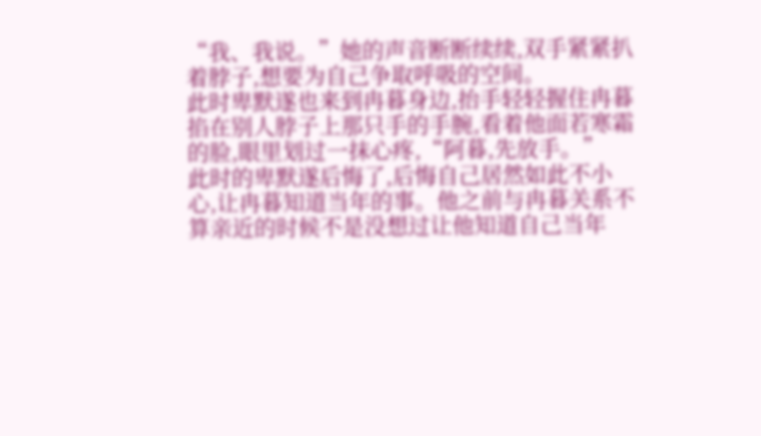“我、我说。”她的声音断断续续,双手紧紧扒着脖子,想要为自己争取呼吸的空间。
此时卑默遂也来到冉暮身边,抬手轻轻握住冉暮掐在别人脖子上那只手的手腕,看着他面若寒霜的脸,眼里划过一抹心疼,“阿暮,先放手。”
此时的卑默遂后悔了,后悔自己居然如此不小心,让冉暮知道当年的事。他之前与冉暮关系不算亲近的时候不是没想过让他知道自己当年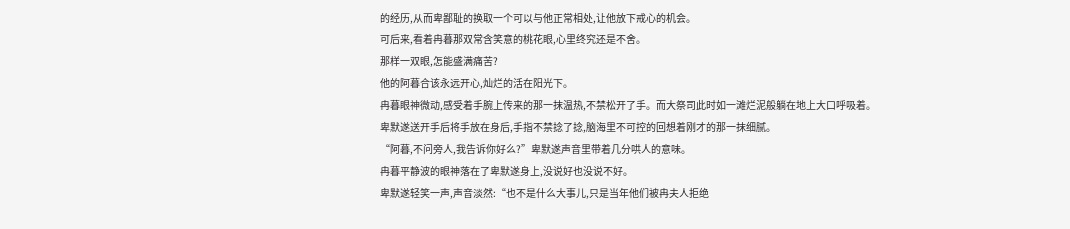的经历,从而卑鄙耻的换取一个可以与他正常相处,让他放下戒心的机会。
可后来,看着冉暮那双常含笑意的桃花眼,心里终究还是不舍。
那样一双眼,怎能盛满痛苦?
他的阿暮合该永远开心,灿烂的活在阳光下。
冉暮眼神微动,感受着手腕上传来的那一抹温热,不禁松开了手。而大祭司此时如一滩烂泥般躺在地上大口呼吸着。
卑默遂送开手后将手放在身后,手指不禁捻了捻,脑海里不可控的回想着刚才的那一抹细腻。
“阿暮,不问旁人,我告诉你好么?”卑默遂声音里带着几分哄人的意味。
冉暮平静波的眼神落在了卑默遂身上,没说好也没说不好。
卑默遂轻笑一声,声音淡然:“也不是什么大事儿,只是当年他们被冉夫人拒绝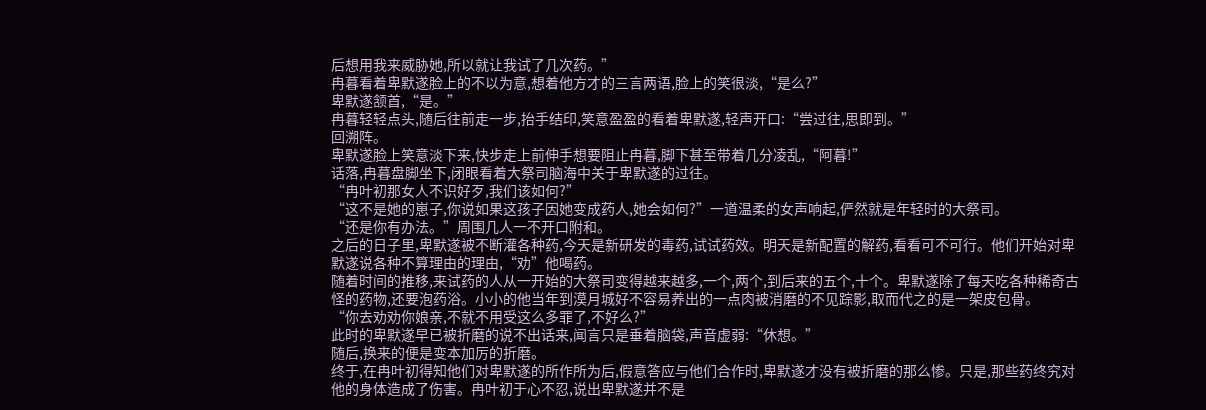后想用我来威胁她,所以就让我试了几次药。”
冉暮看着卑默遂脸上的不以为意,想着他方才的三言两语,脸上的笑很淡,“是么?”
卑默遂颔首,“是。”
冉暮轻轻点头,随后往前走一步,抬手结印,笑意盈盈的看着卑默遂,轻声开口:“尝过往,思即到。”
回溯阵。
卑默遂脸上笑意淡下来,快步走上前伸手想要阻止冉暮,脚下甚至带着几分凌乱,“阿暮!”
话落,冉暮盘脚坐下,闭眼看着大祭司脑海中关于卑默遂的过往。
“冉叶初那女人不识好歹,我们该如何?”
“这不是她的崽子,你说如果这孩子因她变成药人,她会如何?”一道温柔的女声响起,俨然就是年轻时的大祭司。
“还是你有办法。”周围几人一不开口附和。
之后的日子里,卑默遂被不断灌各种药,今天是新研发的毒药,试试药效。明天是新配置的解药,看看可不可行。他们开始对卑默遂说各种不算理由的理由,“劝”他喝药。
随着时间的推移,来试药的人从一开始的大祭司变得越来越多,一个,两个,到后来的五个,十个。卑默遂除了每天吃各种稀奇古怪的药物,还要泡药浴。小小的他当年到漠月城好不容易养出的一点肉被消磨的不见踪影,取而代之的是一架皮包骨。
“你去劝劝你娘亲,不就不用受这么多罪了,不好么?”
此时的卑默遂早已被折磨的说不出话来,闻言只是垂着脑袋,声音虚弱:“休想。”
随后,换来的便是变本加厉的折磨。
终于,在冉叶初得知他们对卑默遂的所作所为后,假意答应与他们合作时,卑默遂才没有被折磨的那么惨。只是,那些药终究对他的身体造成了伤害。冉叶初于心不忍,说出卑默遂并不是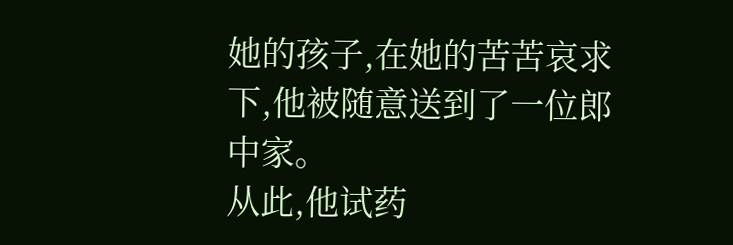她的孩子,在她的苦苦哀求下,他被随意送到了一位郎中家。
从此,他试药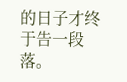的日子才终于告一段落。